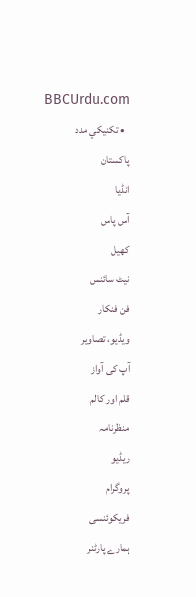BBCUrdu.com
  • تکنيکي مدد
پاکستان
انڈیا
آس پاس
کھیل
نیٹ سائنس
فن فنکار
ویڈیو، تصاویر
آپ کی آواز
قلم اور کالم
منظرنامہ
ریڈیو
پروگرام
فریکوئنسی
ہمارے پارٹنر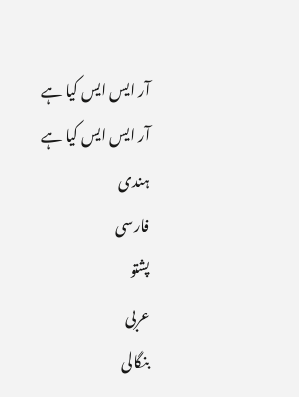آر ایس ایس کیا ہے
آر ایس ایس کیا ہے
ہندی
فارسی
پشتو
عربی
بنگالی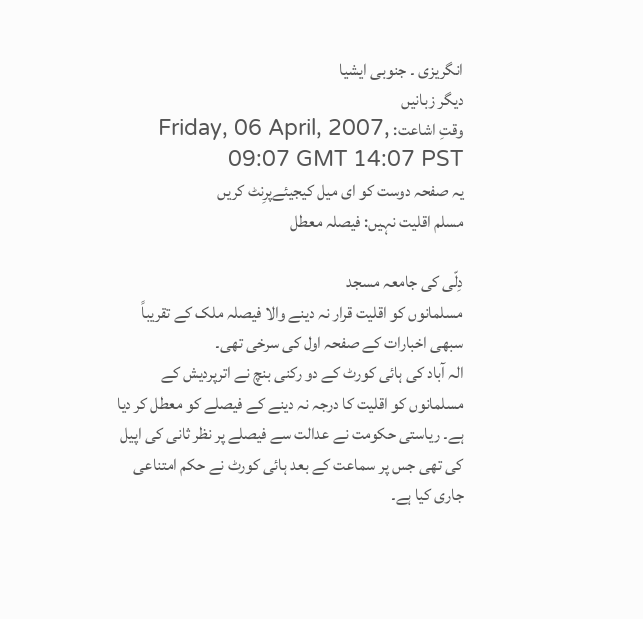انگریزی ۔ جنوبی ایشیا
دیگر زبانیں
وقتِ اشاعت: Friday, 06 April, 2007, 09:07 GMT 14:07 PST
یہ صفحہ دوست کو ای میل کیجیئےپرِنٹ کریں
مسلم اقلیت نہیں: فیصلہ معطل

دِلّی کی جامعہ مسجد
مسلمانوں کو اقلیت قرار نہ دینے والا فیصلہ ملک کے تقریباً سبھی اخبارات کے صفحہ اول کی سرخی تھی۔
الہ آباد کی ہائی کورٹ کے دو رکنی بنچ نے اترپردیش کے مسلمانوں کو اقلیت کا درجہ نہ دینے کے فیصلے کو معطل کر دیا ہے۔ ریاستی حکومت نے عدالت سے فیصلے پر نظر ثانی کی اپیل کی تھی جس پر سماعت کے بعد ہائی کورٹ نے حکم امتناعی جاری کیا ہے۔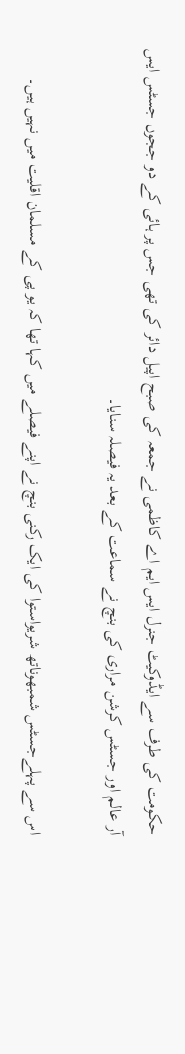حکومت کی طرف سے ایڈوکیٹ جنرل ایس ایم اے کاظمی نے جمعہ کی صبح اپیل دائر کی تھی جس پر ہائی کے دو ججوں جسٹس ایس آر عالم اور جسٹس کرشن مراری کی بنچ نے سماعت کے بعد یہ فیصلہ سنایا۔

اس سے پہلےجسٹس شمبھوناتھ شریواستوا کی ایک رکنی بنچ نے اپنے فیصلے میں کہا تھا کہ یو پی کے مسلمان اقلیت میں نہیں ہیں۔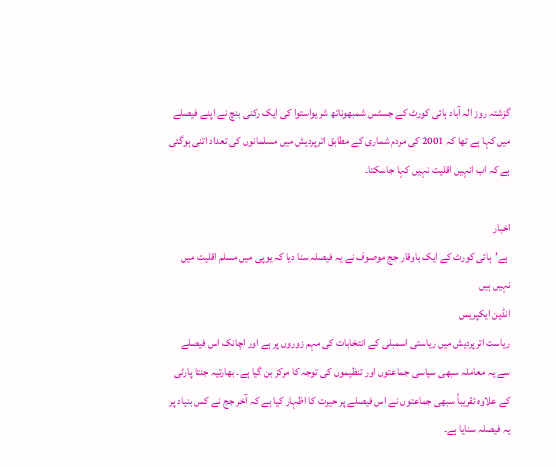گزشتہ روز الہ آباد ہائی کورٹ کے جسٹس شمبھوناتھ شریواستوا کی ایک رکنی بنچ نے اپنے فیصلے میں کہا ہے تھا کہ 2001 کی مردم شماری کے مطابق اترپردیش میں مسلمانوں کی تعداد اتنی ہوگئی ہے کہ اب انہیں اقلیت نہیں کہا جاسکتا۔

اخبار
 ہے’ہائی کورٹ کے ایک باوقار جج موصوف نے یہ فیصلہ سنا دیا کہ یوپی میں مسلم اقلیت میں نہیں ہیں
انڈین ایکپریس
ریاست اترپردیش میں ریاستی اسمبلی کے انتخابات کی مہم زوروں پر ہے اور اچانک اس فیصلے سے یہ معاملہ سبھی سیاسی جماعتوں اور تنظیموں کی توجہ کا مرکز بن گیا ہے۔ بھارتیہ جنتا پارٹی کے علاوہ تقریباً سبھی جماعتوں نے اس فیصلے پر حیرت کا اظہار کیا ہے کہ آخر جج نے کس بنیاد پر یہ فیصلہ سنایا ہے۔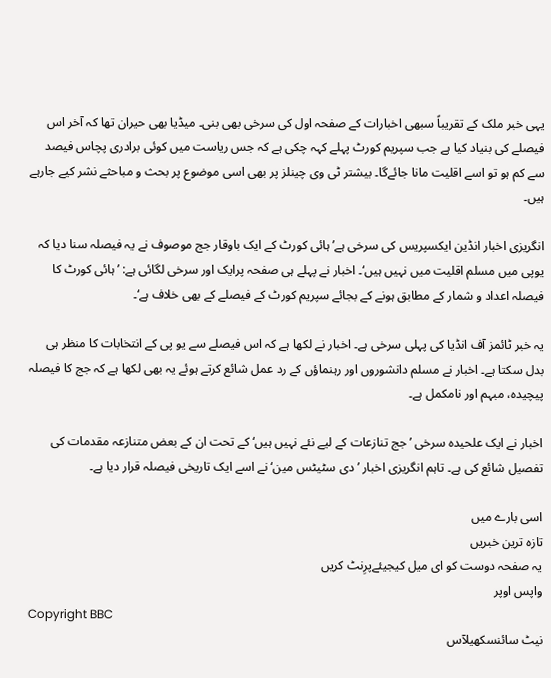یہی خبر ملک کے تقریباً سبھی اخبارات کے صفحہ اول کی سرخی بھی بنی۔ میڈیا بھی حیران تھا کہ آخر اس فیصلے کی بنیاد کیا ہے جب سپریم کورٹ پہلے کہہ چکی ہے کہ جس ریاست میں کوئی برادری پچاس فیصد سے کم ہو تو اسے اقلیت مانا جائےگا۔ بیشتر ٹی وی چینلز پر بھی اسی موضوع پر بحث و مباحثے نشر کیے جارہے ہیں۔

انگریزی اخبار انڈین ایکسپریس کی سرخی ہے’ہائی کورٹ کے ایک باوقار جج موصوف نے یہ فیصلہ سنا دیا کہ یوپی میں مسلم اقلیت میں نہیں ہیں‘۔ اخبار نے پہلے ہی صفحہ پرایک اور سرخی لگائی ہے: ’ہائی کورٹ کا فیصلہ اعداد و شمار کے مطابق ہونے کے بجائے سپریم کورٹ کے فیصلے کے بھی خلاف ہے‘۔

یہ خبر ٹائمز آف انڈیا کی پہلی سرخی ہے۔ اخبار نے لکھا ہے کہ اس فیصلے سے یو پی کے انتخابات کا منظر ہی بدل سکتا ہے۔ اخبار نے مسلم دانشوروں اور رہنماؤں کے رد عمل شائع کرتے ہوئے یہ بھی لکھا ہے کہ جج کا فیصلہ پیچیدہ، مبہم اور نامکمل ہے۔

اخبار نے ایک علحیدہ سرخی ’جج تنازعات کے لیے نئے نہیں ہیں‘ کے تحت ان کے بعض متنازعہ مقدمات کی تفصیل شائع کی ہے۔ تاہم انگریزی اخبار ’دی سٹیٹس مین‘ نے اسے ایک تاریخی فیصلہ قرار دیا ہے۔

اسی بارے میں
تازہ ترین خبریں
یہ صفحہ دوست کو ای میل کیجیئےپرِنٹ کریں
واپس اوپر
Copyright BBC
نیٹ سائنسکھیلآس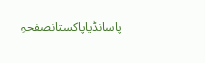پاسانڈیاپاکستانصفحہِ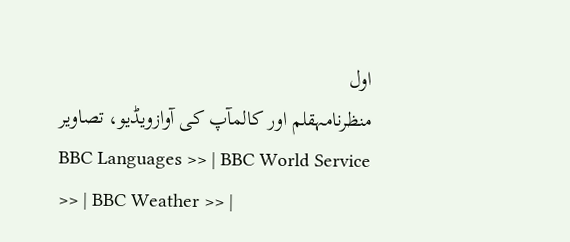اول
منظرنامہقلم اور کالمآپ کی آوازویڈیو، تصاویر
BBC Languages >> | BBC World Service >> | BBC Weather >> |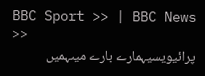BBC Sport >> | BBC News >>
پرائیویسیہمارے بارے میںہمیں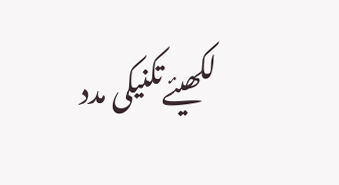لکھیئےتکنیکی مدد